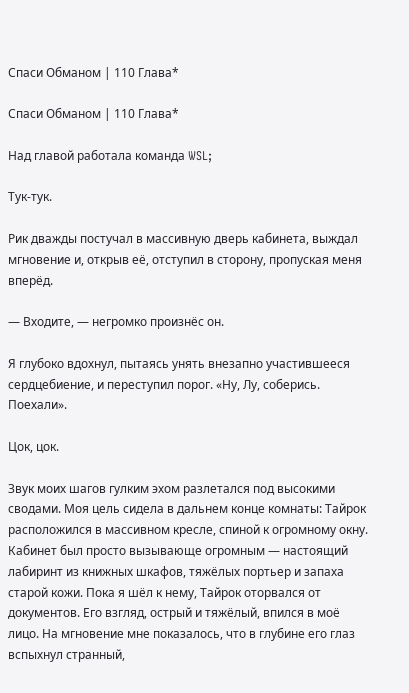Спаси Обманом | 110 Глава*

Спаси Обманом | 110 Глава*

Над главой работала команда WSL;

Тук-тук.

Рик дважды постучал в массивную дверь кабинета, выждал мгновение и, открыв её, отступил в сторону, пропуская меня вперёд.

— Входите, — негромко произнёс он.

Я глубоко вдохнул, пытаясь унять внезапно участившееся сердцебиение, и переступил порог. «Ну, Лу, соберись. Поехали».

Цок, цок.

Звук моих шагов гулким эхом разлетался под высокими сводами. Моя цель сидела в дальнем конце комнаты: Тайрок расположился в массивном кресле, спиной к огромному окну. Кабинет был просто вызывающе огромным — настоящий лабиринт из книжных шкафов, тяжёлых портьер и запаха старой кожи. Пока я шёл к нему, Тайрок оторвался от документов. Его взгляд, острый и тяжёлый, впился в моё лицо. На мгновение мне показалось, что в глубине его глаз вспыхнул странный,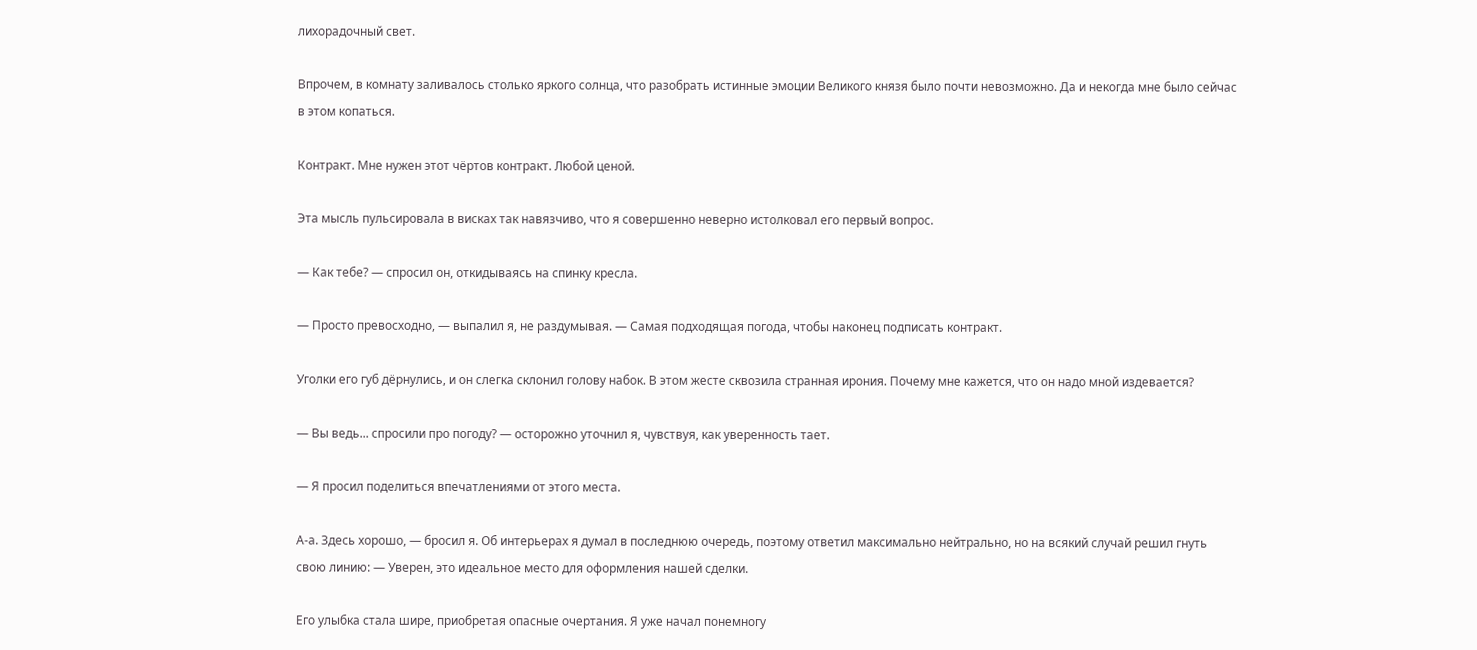лихорадочный свет.

Впрочем, в комнату заливалось столько яркого солнца, что разобрать истинные эмоции Великого князя было почти невозможно. Да и некогда мне было сейчас в этом копаться.

Контракт. Мне нужен этот чёртов контракт. Любой ценой.

Эта мысль пульсировала в висках так навязчиво, что я совершенно неверно истолковал его первый вопрос.

— Как тебе? — спросил он, откидываясь на спинку кресла.

— Просто превосходно, — выпалил я, не раздумывая. — Самая подходящая погода, чтобы наконец подписать контракт.

Уголки его губ дёрнулись, и он слегка склонил голову набок. В этом жесте сквозила странная ирония. Почему мне кажется, что он надо мной издевается?

— Вы ведь... спросили про погоду? — осторожно уточнил я, чувствуя, как уверенность тает.

— Я просил поделиться впечатлениями от этого места.

А-а. Здесь хорошо, — бросил я. Об интерьерах я думал в последнюю очередь, поэтому ответил максимально нейтрально, но на всякий случай решил гнуть свою линию: — Уверен, это идеальное место для оформления нашей сделки.

Его улыбка стала шире, приобретая опасные очертания. Я уже начал понемногу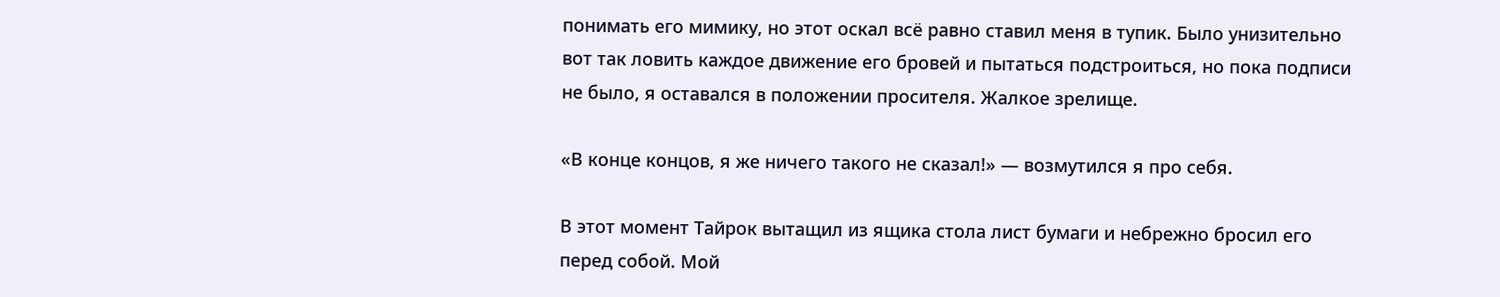понимать его мимику, но этот оскал всё равно ставил меня в тупик. Было унизительно вот так ловить каждое движение его бровей и пытаться подстроиться, но пока подписи не было, я оставался в положении просителя. Жалкое зрелище.

«В конце концов, я же ничего такого не сказал!» — возмутился я про себя.

В этот момент Тайрок вытащил из ящика стола лист бумаги и небрежно бросил его перед собой. Мой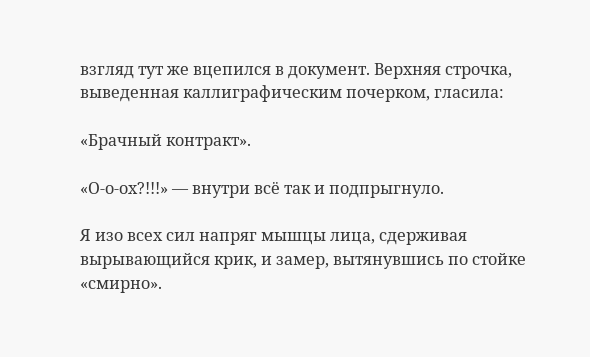взгляд тут же вцепился в документ. Верхняя строчка, выведенная каллиграфическим почерком, гласила:

«Брачный контракт».

«О-о-ох?!!!» — внутри всё так и подпрыгнуло.

Я изо всех сил напряг мышцы лица, сдерживая вырывающийся крик, и замер, вытянувшись по стойке «смирно».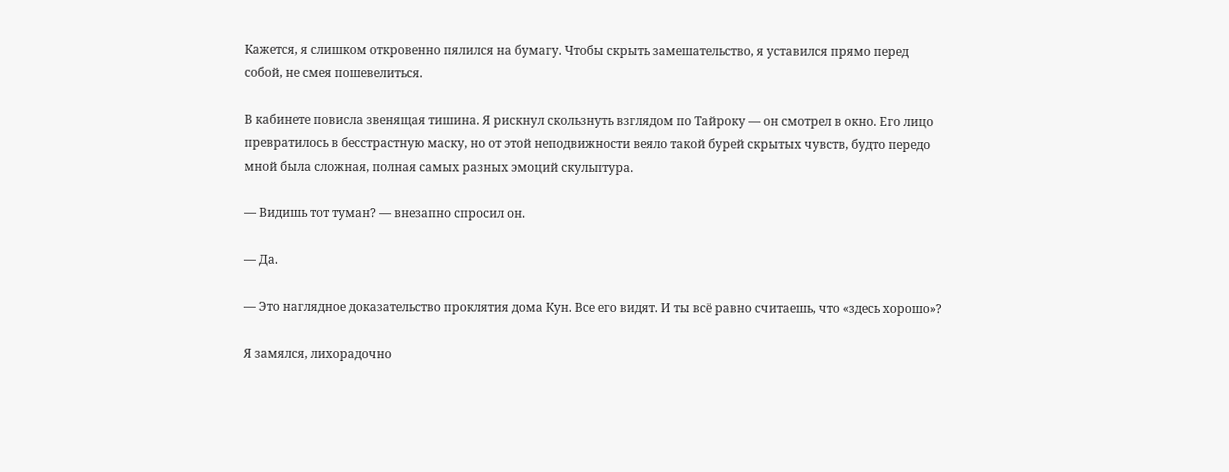Кажется, я слишком откровенно пялился на бумагу. Чтобы скрыть замешательство, я уставился прямо перед собой, не смея пошевелиться.

В кабинете повисла звенящая тишина. Я рискнул скользнуть взглядом по Тайроку — он смотрел в окно. Его лицо превратилось в бесстрастную маску, но от этой неподвижности веяло такой бурей скрытых чувств, будто передо мной была сложная, полная самых разных эмоций скульптура.

— Видишь тот туман? — внезапно спросил он.

— Да.

— Это наглядное доказательство проклятия дома Кун. Все его видят. И ты всё равно считаешь, что «здесь хорошо»?

Я замялся, лихорадочно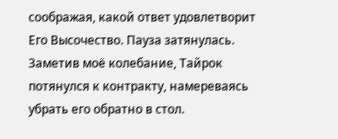соображая, какой ответ удовлетворит Его Высочество. Пауза затянулась. Заметив моё колебание, Тайрок потянулся к контракту, намереваясь убрать его обратно в стол.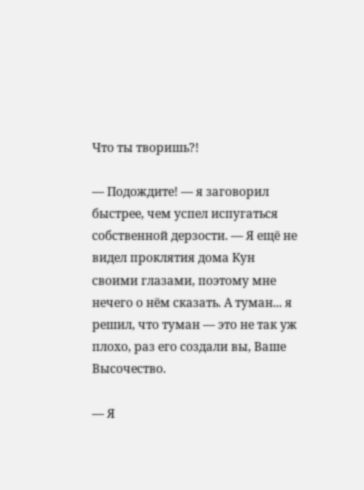Что ты творишь?!

— Подождите! — я заговорил быстрее, чем успел испугаться собственной дерзости. — Я ещё не видел проклятия дома Кун своими глазами, поэтому мне нечего о нём сказать. А туман... я решил, что туман — это не так уж плохо, раз его создали вы, Ваше Высочество.

— Я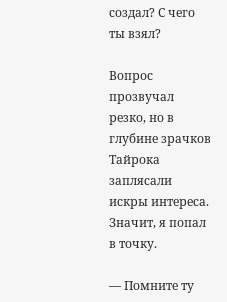создал? С чего ты взял?

Вопрос прозвучал резко, но в глубине зрачков Тайрока заплясали искры интереса. Значит, я попал в точку.

— Помните ту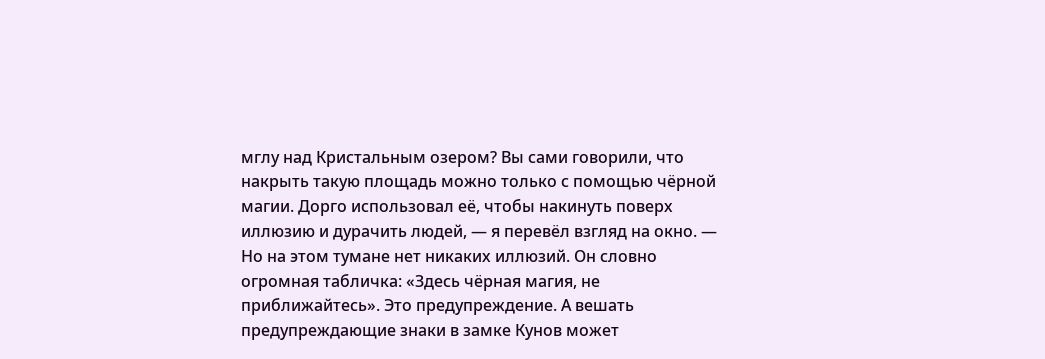мглу над Кристальным озером? Вы сами говорили, что накрыть такую площадь можно только с помощью чёрной магии. Дорго использовал её, чтобы накинуть поверх иллюзию и дурачить людей, — я перевёл взгляд на окно. — Но на этом тумане нет никаких иллюзий. Он словно огромная табличка: «Здесь чёрная магия, не приближайтесь». Это предупреждение. А вешать предупреждающие знаки в замке Кунов может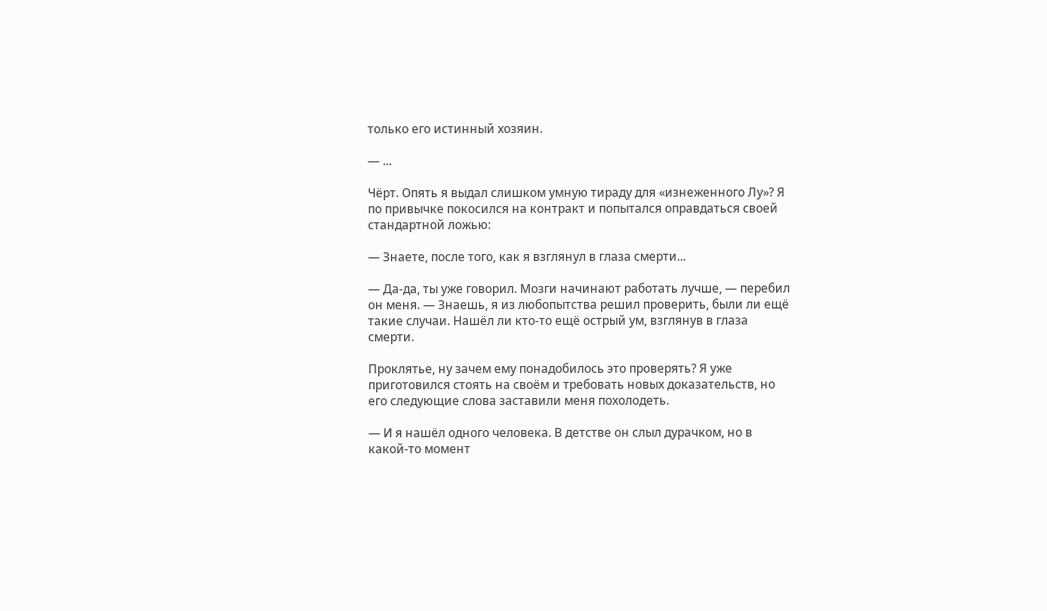только его истинный хозяин.

— ...

Чёрт. Опять я выдал слишком умную тираду для «изнеженного Лу»? Я по привычке покосился на контракт и попытался оправдаться своей стандартной ложью:

— Знаете, после того, как я взглянул в глаза смерти...

— Да-да, ты уже говорил. Мозги начинают работать лучше, — перебил он меня. — Знаешь, я из любопытства решил проверить, были ли ещё такие случаи. Нашёл ли кто-то ещё острый ум, взглянув в глаза смерти.

Проклятье, ну зачем ему понадобилось это проверять? Я уже приготовился стоять на своём и требовать новых доказательств, но его следующие слова заставили меня похолодеть.

— И я нашёл одного человека. В детстве он слыл дурачком, но в какой-то момент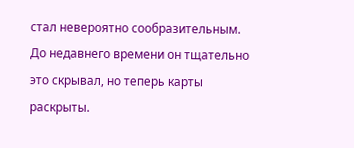стал невероятно сообразительным. До недавнего времени он тщательно это скрывал, но теперь карты раскрыты.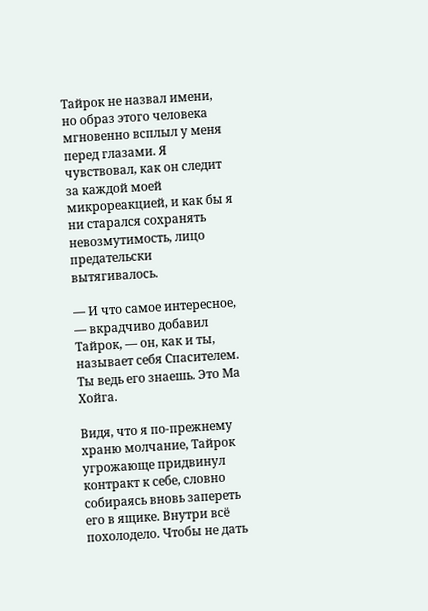Тайрок не назвал имени, но образ этого человека мгновенно всплыл у меня перед глазами. Я чувствовал, как он следит за каждой моей микрореакцией, и как бы я ни старался сохранять невозмутимость, лицо предательски вытягивалось.

— И что самое интересное, — вкрадчиво добавил Тайрок, — он, как и ты, называет себя Спасителем. Ты ведь его знаешь. Это Ма Хойга.

Видя, что я по-прежнему храню молчание, Тайрок угрожающе придвинул контракт к себе, словно собираясь вновь запереть его в ящике. Внутри всё похолодело. Чтобы не дать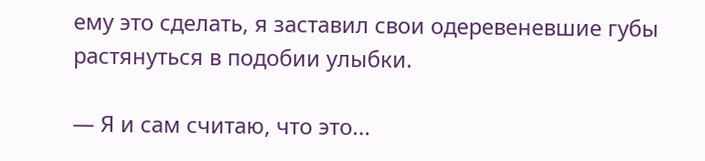ему это сделать, я заставил свои одеревеневшие губы растянуться в подобии улыбки.

— Я и сам считаю, что это...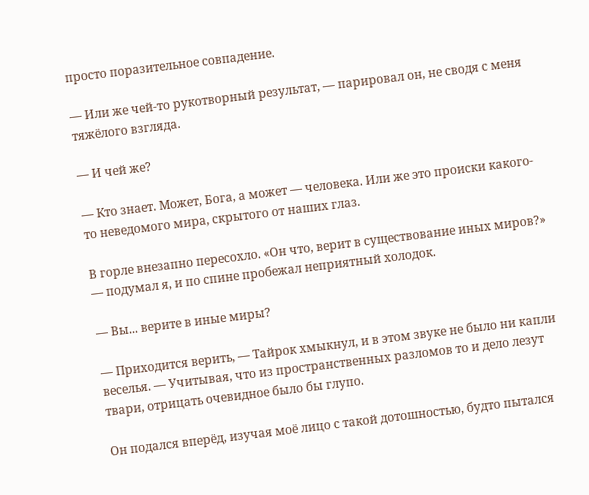просто поразительное совпадение.

— Или же чей-то рукотворный результат, — парировал он, не сводя с меня тяжёлого взгляда.

— И чей же?

— Кто знает. Может, Бога, а может — человека. Или же это происки какого-то неведомого мира, скрытого от наших глаз.

В горле внезапно пересохло. «Он что, верит в существование иных миров?» — подумал я, и по спине пробежал неприятный холодок.

— Вы... верите в иные миры?

— Приходится верить, — Тайрок хмыкнул, и в этом звуке не было ни капли веселья. — Учитывая, что из пространственных разломов то и дело лезут твари, отрицать очевидное было бы глупо.

Он подался вперёд, изучая моё лицо с такой дотошностью, будто пытался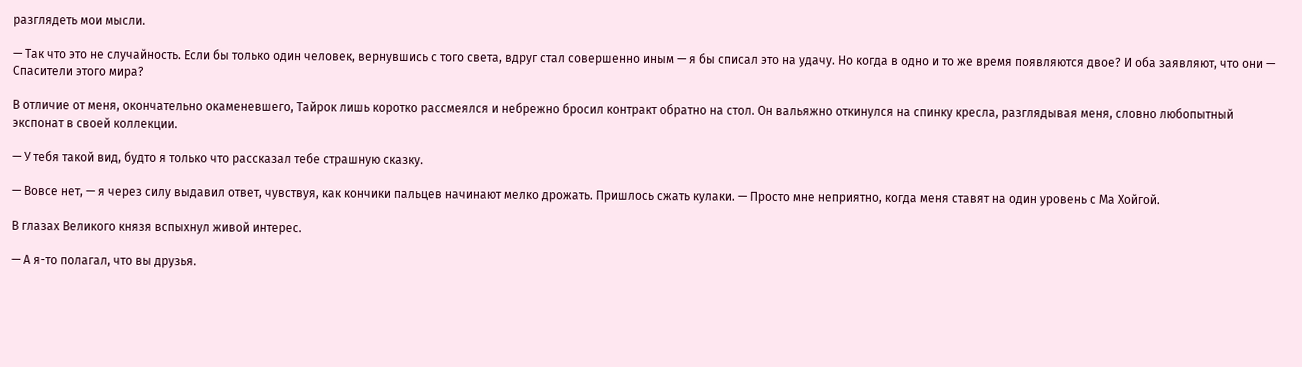разглядеть мои мысли.

— Так что это не случайность. Если бы только один человек, вернувшись с того света, вдруг стал совершенно иным — я бы списал это на удачу. Но когда в одно и то же время появляются двое? И оба заявляют, что они — Спасители этого мира?

В отличие от меня, окончательно окаменевшего, Тайрок лишь коротко рассмеялся и небрежно бросил контракт обратно на стол. Он вальяжно откинулся на спинку кресла, разглядывая меня, словно любопытный экспонат в своей коллекции.

— У тебя такой вид, будто я только что рассказал тебе страшную сказку.

— Вовсе нет, — я через силу выдавил ответ, чувствуя, как кончики пальцев начинают мелко дрожать. Пришлось сжать кулаки. — Просто мне неприятно, когда меня ставят на один уровень с Ма Хойгой.

В глазах Великого князя вспыхнул живой интерес.

— А я-то полагал, что вы друзья.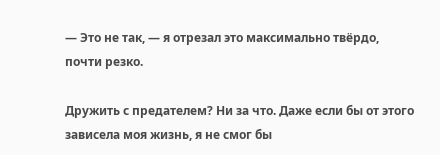— Это не так, — я отрезал это максимально твёрдо, почти резко.

Дружить с предателем? Ни за что. Даже если бы от этого зависела моя жизнь, я не смог бы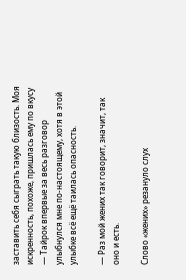заставить себя сыграть такую близость. Моя искренность, похоже, пришлась ему по вкусу — Тайрок впервые за весь разговор улыбнулся мне по-настоящему, хотя в этой улыбке всё ещё таилась опасность.

— Раз мой жених так говорит, значит, так оно и есть.

Слово «жених» резануло слух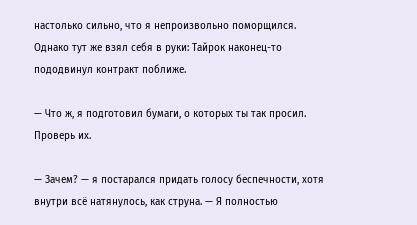настолько сильно, что я непроизвольно поморщился. Однако тут же взял себя в руки: Тайрок наконец-то пододвинул контракт поближе.

— Что ж, я подготовил бумаги, о которых ты так просил. Проверь их.

— Зачем? — я постарался придать голосу беспечности, хотя внутри всё натянулось, как струна. — Я полностью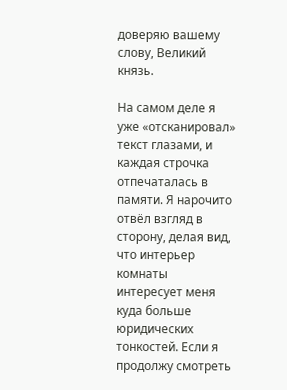доверяю вашему слову, Великий князь.

На самом деле я уже «отсканировал» текст глазами, и каждая строчка отпечаталась в памяти. Я нарочито отвёл взгляд в сторону, делая вид, что интерьер комнаты интересует меня куда больше юридических тонкостей. Если я продолжу смотреть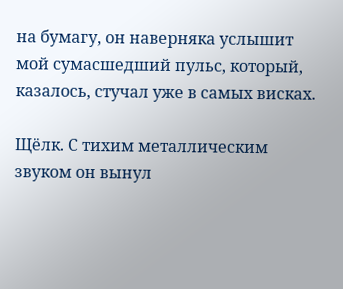на бумагу, он наверняка услышит мой сумасшедший пульс, который, казалось, стучал уже в самых висках.

Щёлк. С тихим металлическим звуком он вынул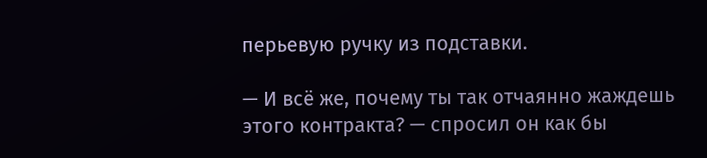перьевую ручку из подставки.

— И всё же, почему ты так отчаянно жаждешь этого контракта? — спросил он как бы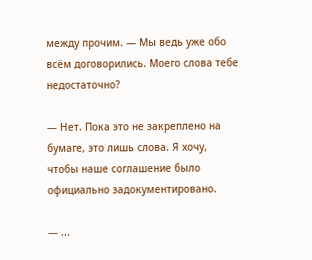между прочим. — Мы ведь уже обо всём договорились. Моего слова тебе недостаточно?

— Нет. Пока это не закреплено на бумаге, это лишь слова. Я хочу, чтобы наше соглашение было официально задокументировано.

— ...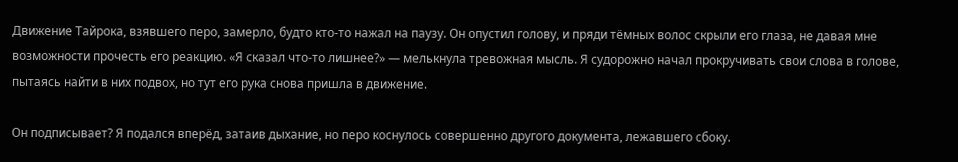Движение Тайрока, взявшего перо, замерло, будто кто-то нажал на паузу. Он опустил голову, и пряди тёмных волос скрыли его глаза, не давая мне возможности прочесть его реакцию. «Я сказал что-то лишнее?» — мелькнула тревожная мысль. Я судорожно начал прокручивать свои слова в голове, пытаясь найти в них подвох, но тут его рука снова пришла в движение.

Он подписывает? Я подался вперёд, затаив дыхание, но перо коснулось совершенно другого документа, лежавшего сбоку.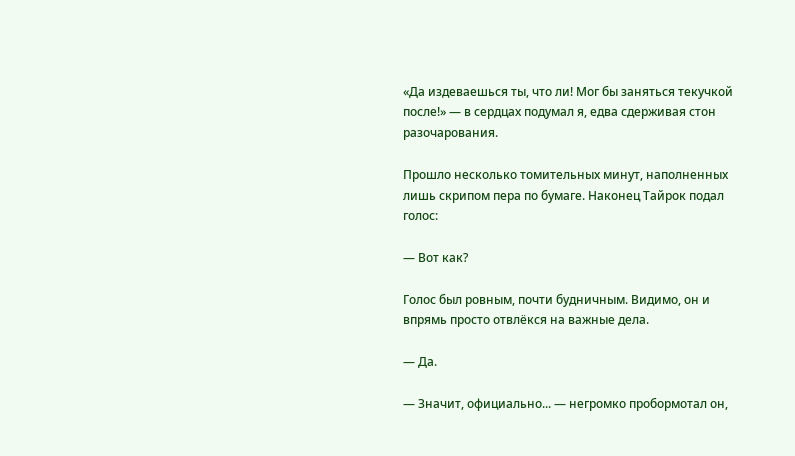«Да издеваешься ты, что ли! Мог бы заняться текучкой после!» — в сердцах подумал я, едва сдерживая стон разочарования.

Прошло несколько томительных минут, наполненных лишь скрипом пера по бумаге. Наконец Тайрок подал голос:

— Вот как?

Голос был ровным, почти будничным. Видимо, он и впрямь просто отвлёкся на важные дела.

— Да.

— Значит, официально... — негромко пробормотал он,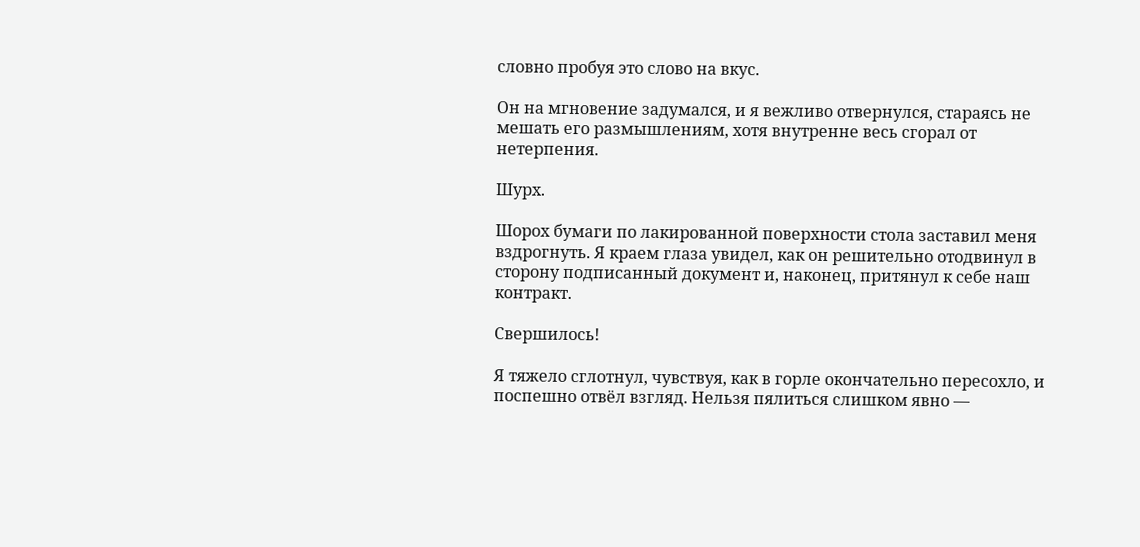словно пробуя это слово на вкус.

Он на мгновение задумался, и я вежливо отвернулся, стараясь не мешать его размышлениям, хотя внутренне весь сгорал от нетерпения.

Шурх.

Шорох бумаги по лакированной поверхности стола заставил меня вздрогнуть. Я краем глаза увидел, как он решительно отодвинул в сторону подписанный документ и, наконец, притянул к себе наш контракт.

Свершилось!

Я тяжело сглотнул, чувствуя, как в горле окончательно пересохло, и поспешно отвёл взгляд. Нельзя пялиться слишком явно —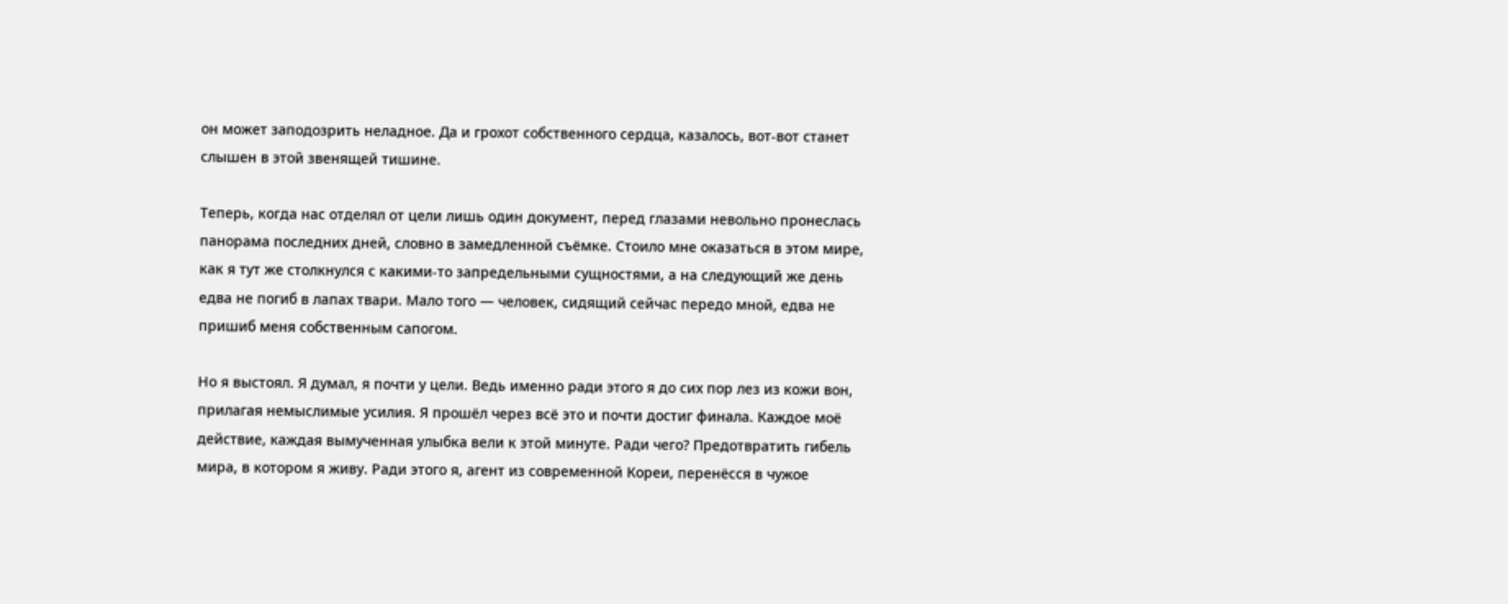он может заподозрить неладное. Да и грохот собственного сердца, казалось, вот-вот станет слышен в этой звенящей тишине.

Теперь, когда нас отделял от цели лишь один документ, перед глазами невольно пронеслась панорама последних дней, словно в замедленной съёмке. Стоило мне оказаться в этом мире, как я тут же столкнулся с какими-то запредельными сущностями, а на следующий же день едва не погиб в лапах твари. Мало того — человек, сидящий сейчас передо мной, едва не пришиб меня собственным сапогом.

Но я выстоял. Я думал, я почти у цели. Ведь именно ради этого я до сих пор лез из кожи вон, прилагая немыслимые усилия. Я прошёл через всё это и почти достиг финала. Каждое моё действие, каждая вымученная улыбка вели к этой минуте. Ради чего? Предотвратить гибель мира, в котором я живу. Ради этого я, агент из современной Кореи, перенёсся в чужое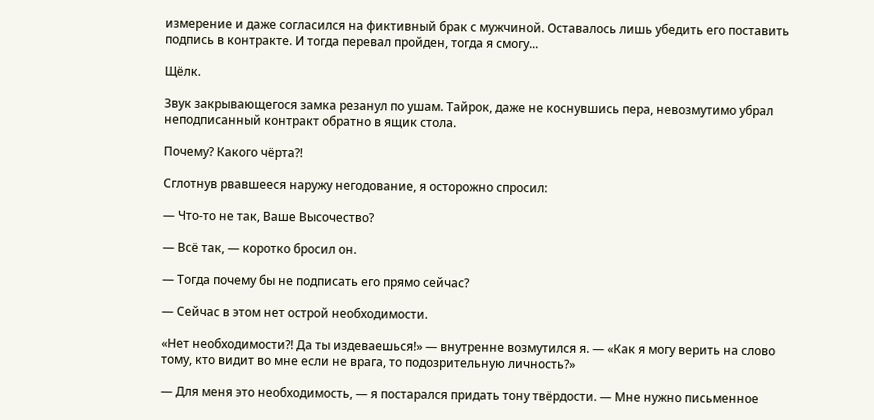измерение и даже согласился на фиктивный брак с мужчиной. Оставалось лишь убедить его поставить подпись в контракте. И тогда перевал пройден, тогда я смогу...

Щёлк.

Звук закрывающегося замка резанул по ушам. Тайрок, даже не коснувшись пера, невозмутимо убрал неподписанный контракт обратно в ящик стола.

Почему? Какого чёрта?!

Сглотнув рвавшееся наружу негодование, я осторожно спросил:

— Что-то не так, Ваше Высочество?

— Всё так, — коротко бросил он.

— Тогда почему бы не подписать его прямо сейчас?

— Сейчас в этом нет острой необходимости.

«Нет необходимости?! Да ты издеваешься!» — внутренне возмутился я. — «Как я могу верить на слово тому, кто видит во мне если не врага, то подозрительную личность?»

— Для меня это необходимость, — я постарался придать тону твёрдости. — Мне нужно письменное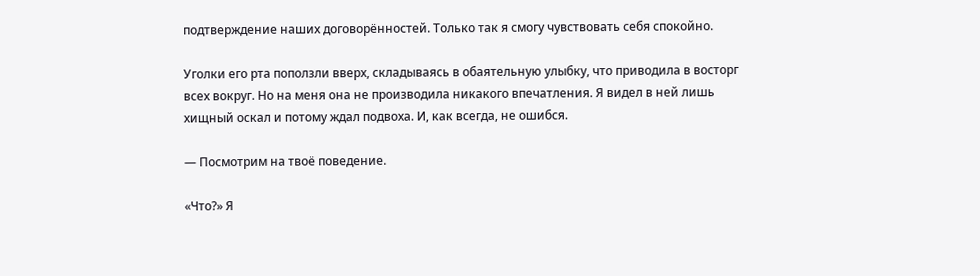подтверждение наших договорённостей. Только так я смогу чувствовать себя спокойно.

Уголки его рта поползли вверх, складываясь в обаятельную улыбку, что приводила в восторг всех вокруг. Но на меня она не производила никакого впечатления. Я видел в ней лишь хищный оскал и потому ждал подвоха. И, как всегда, не ошибся.

— Посмотрим на твоё поведение.

«Что?» Я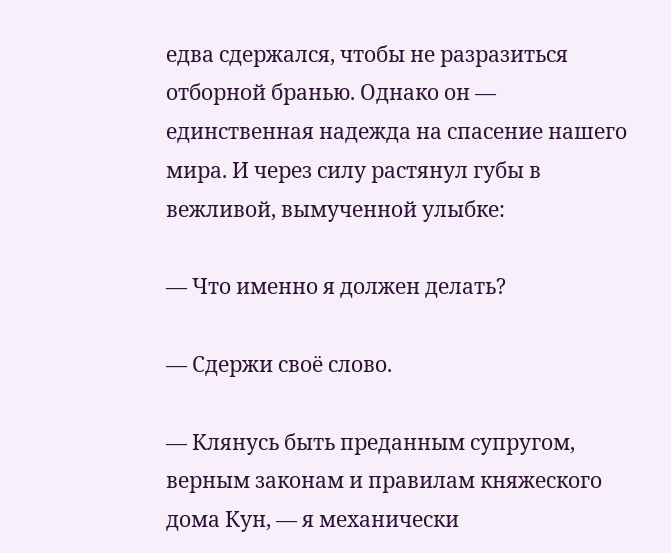едва сдержался, чтобы не разразиться отборной бранью. Однако он — единственная надежда на спасение нашего мира. И через силу растянул губы в вежливой, вымученной улыбке:

— Что именно я должен делать?

— Сдержи своё слово.

— Клянусь быть преданным супругом, верным законам и правилам княжеского дома Кун, — я механически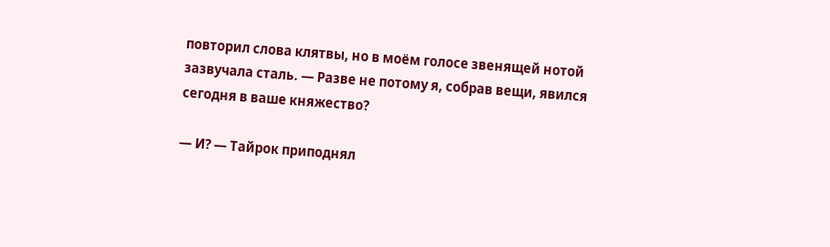повторил слова клятвы, но в моём голосе звенящей нотой зазвучала сталь. — Разве не потому я, собрав вещи, явился сегодня в ваше княжество?

— И? — Тайрок приподнял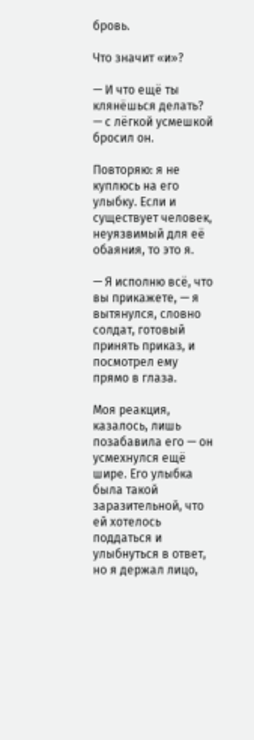бровь.

Что значит «и»?

— И что ещё ты клянёшься делать? — с лёгкой усмешкой бросил он.

Повторяю: я не куплюсь на его улыбку. Если и существует человек, неуязвимый для её обаяния, то это я.

— Я исполню всё, что вы прикажете, — я вытянулся, словно солдат, готовый принять приказ, и посмотрел ему прямо в глаза.

Моя реакция, казалось, лишь позабавила его — он усмехнулся ещё шире. Его улыбка была такой заразительной, что ей хотелось поддаться и улыбнуться в ответ, но я держал лицо,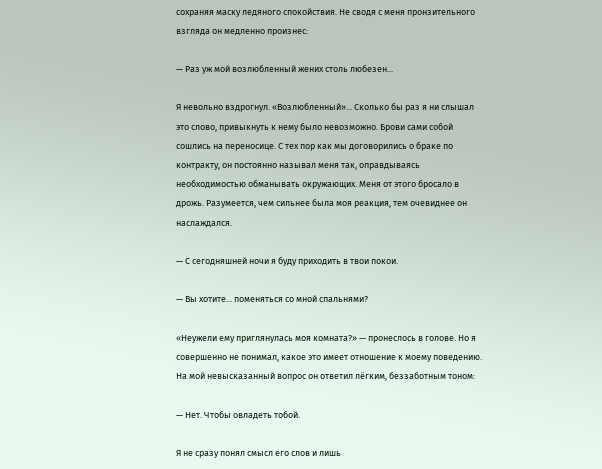сохраняя маску ледяного спокойствия. Не сводя с меня пронзительного взгляда он медленно произнес:

— Раз уж мой возлюбленный жених столь любезен...

Я невольно вздрогнул. «Возлюбленный»... Сколько бы раз я ни слышал это слово, привыкнуть к нему было невозможно. Брови сами собой сошлись на переносице. С тех пор как мы договорились о браке по контракту, он постоянно называл меня так, оправдываясь необходимостью обманывать окружающих. Меня от этого бросало в дрожь. Разумеется, чем сильнее была моя реакция, тем очевиднее он наслаждался.

— С сегодняшней ночи я буду приходить в твои покои.

— Вы хотите... поменяться со мной спальнями?

«Неужели ему приглянулась моя комната?» — пронеслось в голове. Но я совершенно не понимал, какое это имеет отношение к моему поведению. На мой невысказанный вопрос он ответил лёгким, беззаботным тоном:

— Нет. Чтобы овладеть тобой.

Я не сразу понял смысл его слов и лишь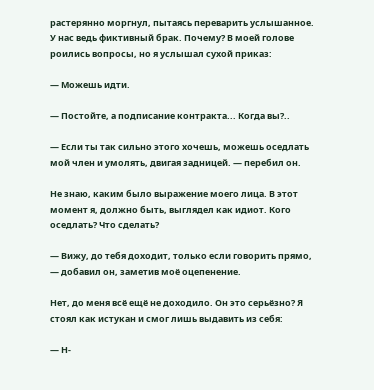растерянно моргнул, пытаясь переварить услышанное. У нас ведь фиктивный брак. Почему? В моей голове роились вопросы, но я услышал сухой приказ:

— Можешь идти.

— Постойте, а подписание контракта... Когда вы?..

— Если ты так сильно этого хочешь, можешь оседлать мой член и умолять, двигая задницей. — перебил он.

Не знаю, каким было выражение моего лица. В этот момент я, должно быть, выглядел как идиот. Кого оседлать? Что сделать?

— Вижу, до тебя доходит, только если говорить прямо, — добавил он, заметив моё оцепенение.

Нет, до меня всё ещё не доходило. Он это серьёзно? Я стоял как истукан и смог лишь выдавить из себя:

— Н-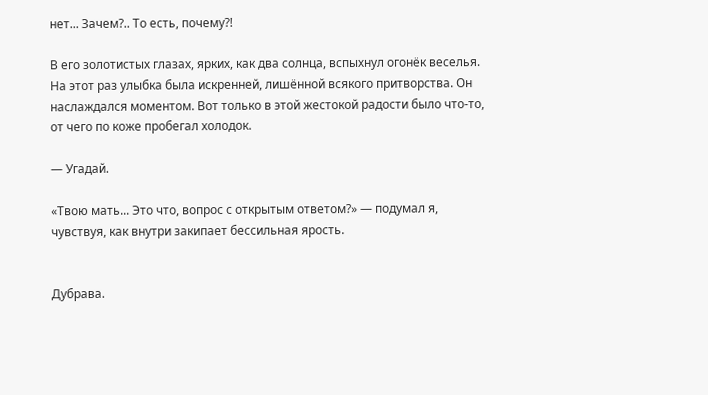нет... Зачем?.. То есть, почему?!

В его золотистых глазах, ярких, как два солнца, вспыхнул огонёк веселья. На этот раз улыбка была искренней, лишённой всякого притворства. Он наслаждался моментом. Вот только в этой жестокой радости было что-то, от чего по коже пробегал холодок.

— Угадай.

«Твою мать... Это что, вопрос с открытым ответом?» — подумал я, чувствуя, как внутри закипает бессильная ярость.


Дубрава.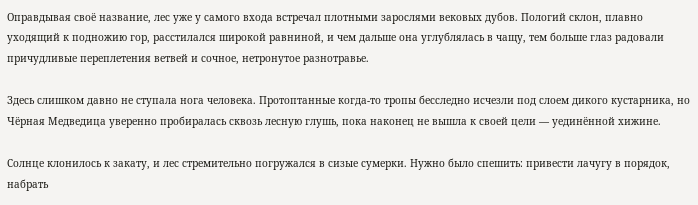Оправдывая своё название, лес уже у самого входа встречал плотными зарослями вековых дубов. Пологий склон, плавно уходящий к подножию гор, расстилался широкой равниной, и чем дальше она углублялась в чащу, тем больше глаз радовали причудливые переплетения ветвей и сочное, нетронутое разнотравье.

Здесь слишком давно не ступала нога человека. Протоптанные когда-то тропы бесследно исчезли под слоем дикого кустарника, но Чёрная Медведица уверенно пробиралась сквозь лесную глушь, пока наконец не вышла к своей цели — уединённой хижине.

Солнце клонилось к закату, и лес стремительно погружался в сизые сумерки. Нужно было спешить: привести лачугу в порядок, набрать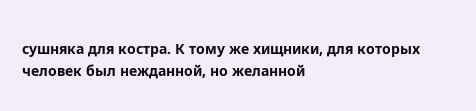сушняка для костра. К тому же хищники, для которых человек был нежданной, но желанной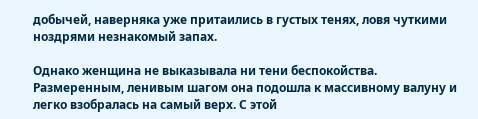добычей, наверняка уже притаились в густых тенях, ловя чуткими ноздрями незнакомый запах.

Однако женщина не выказывала ни тени беспокойства. Размеренным, ленивым шагом она подошла к массивному валуну и легко взобралась на самый верх. С этой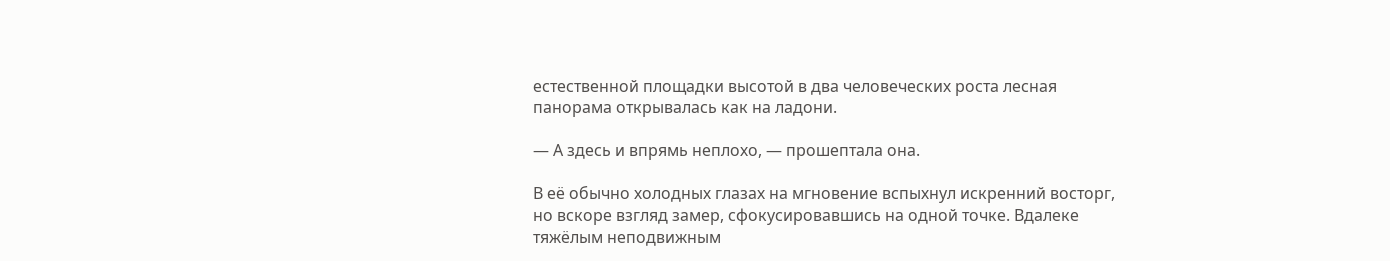естественной площадки высотой в два человеческих роста лесная панорама открывалась как на ладони.

— А здесь и впрямь неплохо, — прошептала она.

В её обычно холодных глазах на мгновение вспыхнул искренний восторг, но вскоре взгляд замер, сфокусировавшись на одной точке. Вдалеке тяжёлым неподвижным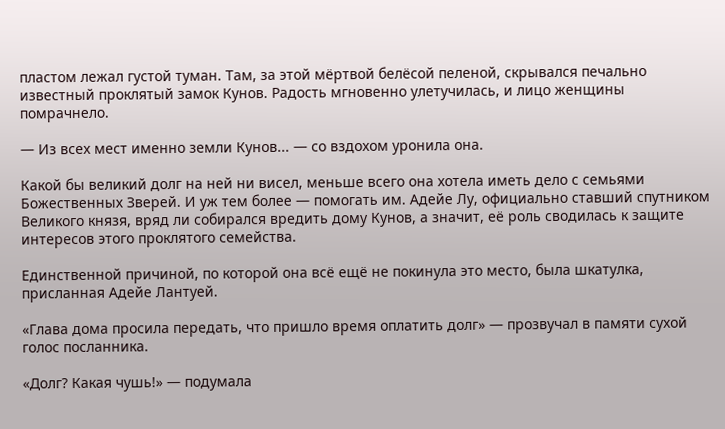пластом лежал густой туман. Там, за этой мёртвой белёсой пеленой, скрывался печально известный проклятый замок Кунов. Радость мгновенно улетучилась, и лицо женщины помрачнело.

— Из всех мест именно земли Кунов... — со вздохом уронила она.

Какой бы великий долг на ней ни висел, меньше всего она хотела иметь дело с семьями Божественных Зверей. И уж тем более — помогать им. Адейе Лу, официально ставший спутником Великого князя, вряд ли собирался вредить дому Кунов, а значит, её роль сводилась к защите интересов этого проклятого семейства.

Единственной причиной, по которой она всё ещё не покинула это место, была шкатулка, присланная Адейе Лантуей.

«Глава дома просила передать, что пришло время оплатить долг» — прозвучал в памяти сухой голос посланника.

«Долг? Какая чушь!» — подумала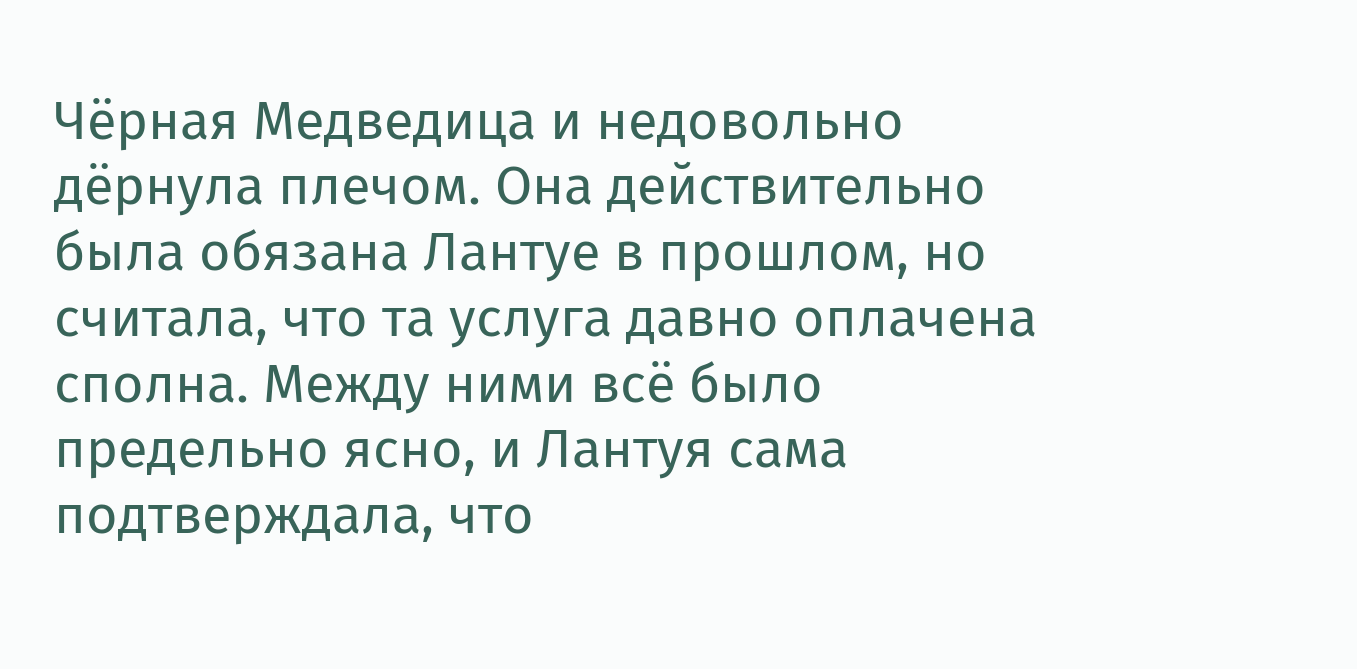Чёрная Медведица и недовольно дёрнула плечом. Она действительно была обязана Лантуе в прошлом, но считала, что та услуга давно оплачена сполна. Между ними всё было предельно ясно, и Лантуя сама подтверждала, что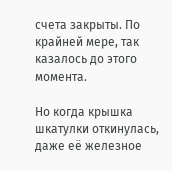счета закрыты. По крайней мере, так казалось до этого момента.

Но когда крышка шкатулки откинулась, даже её железное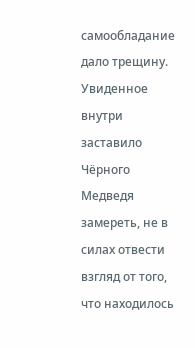самообладание дало трещину. Увиденное внутри заставило Чёрного Медведя замереть, не в силах отвести взгляд от того, что находилось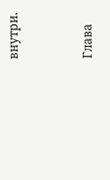внутри.


Глава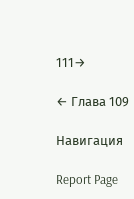111→

← Глава 109

Навигация

Report Page